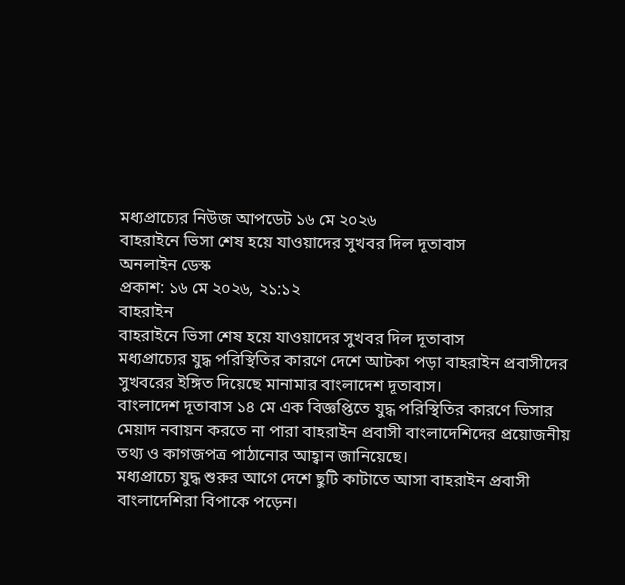মধ্যপ্রাচ্যের নিউজ আপডেট ১৬ মে ২০২৬
বাহরাইনে ভিসা শেষ হয়ে যাওয়াদের সুখবর দিল দূতাবাস
অনলাইন ডেস্ক
প্রকাশ: ১৬ মে ২০২৬, ২১:১২
বাহরাইন
বাহরাইনে ভিসা শেষ হয়ে যাওয়াদের সুখবর দিল দূতাবাস
মধ্যপ্রাচ্যের যুদ্ধ পরিস্থিতির কারণে দেশে আটকা পড়া বাহরাইন প্রবাসীদের সুখবরের ইঙ্গিত দিয়েছে মানামার বাংলাদেশ দূতাবাস।
বাংলাদেশ দূতাবাস ১৪ মে এক বিজ্ঞপ্তিতে যুদ্ধ পরিস্থিতির কারণে ভিসার মেয়াদ নবায়ন করতে না পারা বাহরাইন প্রবাসী বাংলাদেশিদের প্রয়োজনীয় তথ্য ও কাগজপত্র পাঠানোর আহ্বান জানিয়েছে।
মধ্যপ্রাচ্যে যুদ্ধ শুরুর আগে দেশে ছুটি কাটাতে আসা বাহরাইন প্রবাসী বাংলাদেশিরা বিপাকে পড়েন।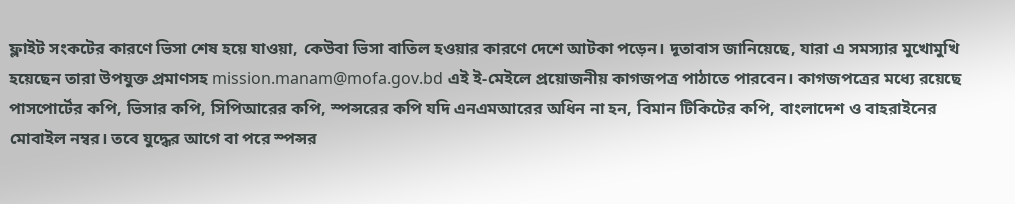ফ্লাইট সংকটের কারণে ভিসা শেষ হয়ে যাওয়া, কেউবা ভিসা বাতিল হওয়ার কারণে দেশে আটকা পড়েন। দূতাবাস জানিয়েছে, যারা এ সমস্যার মুখোমুখি হয়েছেন তারা উপযুক্ত প্রমাণসহ mission.manam@mofa.gov.bd এই ই-মেইলে প্রয়োজনীয় কাগজপত্র পাঠাতে পারবেন। কাগজপত্রের মধ্যে রয়েছে পাসপোর্টের কপি, ভিসার কপি, সিপিআরের কপি, স্পন্সরের কপি যদি এনএমআরের অধিন না হন, বিমান টিকিটের কপি, বাংলাদেশ ও বাহরাইনের মোবাইল নম্বর। তবে যুদ্ধের আগে বা পরে স্পন্সর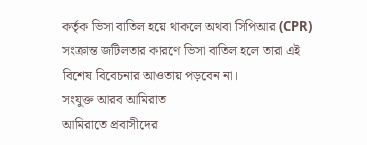কর্তৃক ভিসা বাতিল হয়ে থাকলে অথবা সিপিআর (CPR) সংক্রান্ত জটিলতার কারণে ভিসা বাতিল হলে তারা এই বিশেষ বিবেচনার আওতায় পড়বেন না।
সংযুক্ত আরব আমিরাত
আমিরাতে প্রবাসীদের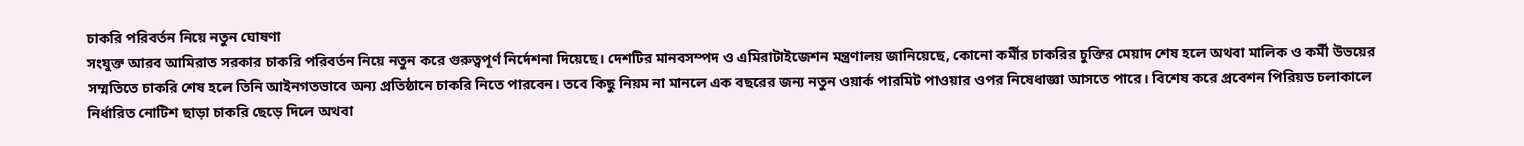চাকরি পরিবর্তন নিয়ে নতুন ঘোষণা
সংযুক্ত আরব আমিরাত সরকার চাকরি পরিবর্তন নিয়ে নতুন করে গুরুত্বপূর্ণ নির্দেশনা দিয়েছে। দেশটির মানবসম্পদ ও এমিরাটাইজেশন মন্ত্রণালয় জানিয়েছে, কোনো কর্মীর চাকরির চুক্তির মেয়াদ শেষ হলে অথবা মালিক ও কর্মী উভয়ের সম্মতিতে চাকরি শেষ হলে তিনি আইনগতভাবে অন্য প্রতিষ্ঠানে চাকরি নিতে পারবেন। তবে কিছু নিয়ম না মানলে এক বছরের জন্য নতুন ওয়ার্ক পারমিট পাওয়ার ওপর নিষেধাজ্ঞা আসতে পারে। বিশেষ করে প্রবেশন পিরিয়ড চলাকালে নির্ধারিত নোটিশ ছাড়া চাকরি ছেড়ে দিলে অথবা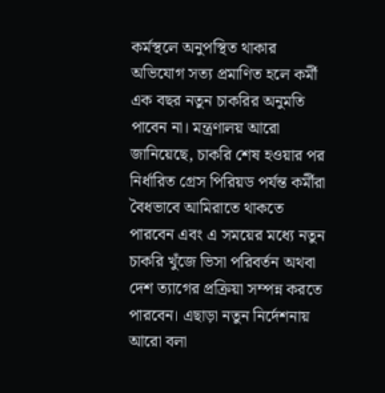কর্মস্থলে অনুপস্থিত থাকার অভিযোগ সত্য প্রমাণিত হলে কর্মী এক বছর নতুন চাকরির অনুমতি পাবেন না। মন্ত্রণালয় আরো জানিয়েছে, চাকরি শেষ হওয়ার পর নির্ধারিত গ্রেস পিরিয়ড পর্যন্ত কর্মীরা বৈধভাবে আমিরাতে থাকতে পারবেন এবং এ সময়ের মধ্যে নতুন চাকরি খুঁজে ভিসা পরিবর্তন অথবা দেশ ত্যাগের প্রক্রিয়া সম্পন্ন করতে পারবেন। এছাড়া নতুন নির্দেশনায় আরো বলা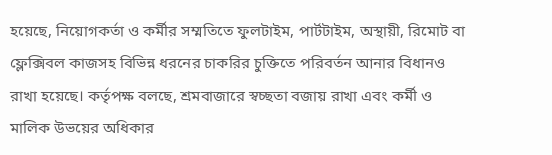হয়েছে, নিয়োগকর্তা ও কর্মীর সম্মতিতে ফুলটাইম, পার্টটাইম, অস্থায়ী, রিমোট বা ফ্লেক্সিবল কাজসহ বিভিন্ন ধরনের চাকরির চুক্তিতে পরিবর্তন আনার বিধানও রাখা হয়েছে। কর্তৃপক্ষ বলছে, শ্রমবাজারে স্বচ্ছতা বজায় রাখা এবং কর্মী ও মালিক উভয়ের অধিকার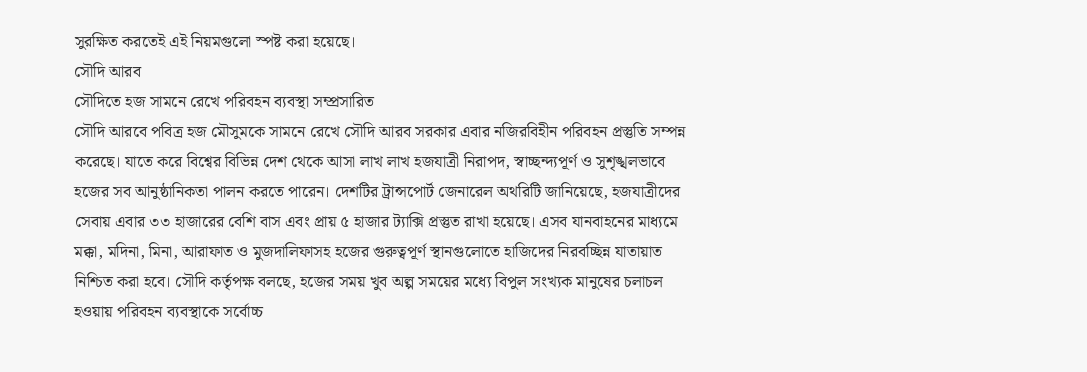সুরক্ষিত করতেই এই নিয়মগুলো স্পষ্ট করা হয়েছে।
সৌদি আরব
সৌদিতে হজ সামনে রেখে পরিবহন ব্যবস্থা সম্প্রসারিত
সৌদি আরবে পবিত্র হজ মৌসুমকে সামনে রেখে সৌদি আরব সরকার এবার নজিরবিহীন পরিবহন প্রস্তুতি সম্পন্ন করেছে। যাতে করে বিশ্বের বিভিন্ন দেশ থেকে আসা লাখ লাখ হজযাত্রী নিরাপদ, স্বাচ্ছন্দ্যপূর্ণ ও সুশৃঙ্খলভাবে হজের সব আনুষ্ঠানিকতা পালন করতে পারেন। দেশটির ট্রান্সপোর্ট জেনারেল অথরিটি জানিয়েছে, হজযাত্রীদের সেবায় এবার ৩৩ হাজারের বেশি বাস এবং প্রায় ৫ হাজার ট্যাক্সি প্রস্তুত রাখা হয়েছে। এসব যানবাহনের মাধ্যমে মক্কা, মদিনা, মিনা, আরাফাত ও মুজদালিফাসহ হজের গুরুত্বপূর্ণ স্থানগুলোতে হাজিদের নিরবচ্ছিন্ন যাতায়াত নিশ্চিত করা হবে। সৌদি কর্তৃপক্ষ বলছে, হজের সময় খুব অল্প সময়ের মধ্যে বিপুল সংখ্যক মানুষের চলাচল হওয়ায় পরিবহন ব্যবস্থাকে সর্বোচ্চ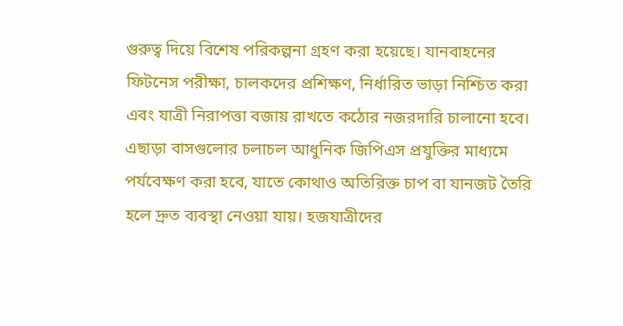গুরুত্ব দিয়ে বিশেষ পরিকল্পনা গ্রহণ করা হয়েছে। যানবাহনের ফিটনেস পরীক্ষা, চালকদের প্রশিক্ষণ, নির্ধারিত ভাড়া নিশ্চিত করা এবং যাত্রী নিরাপত্তা বজায় রাখতে কঠোর নজরদারি চালানো হবে। এছাড়া বাসগুলোর চলাচল আধুনিক জিপিএস প্রযুক্তির মাধ্যমে পর্যবেক্ষণ করা হবে, যাতে কোথাও অতিরিক্ত চাপ বা যানজট তৈরি হলে দ্রুত ব্যবস্থা নেওয়া যায়। হজযাত্রীদের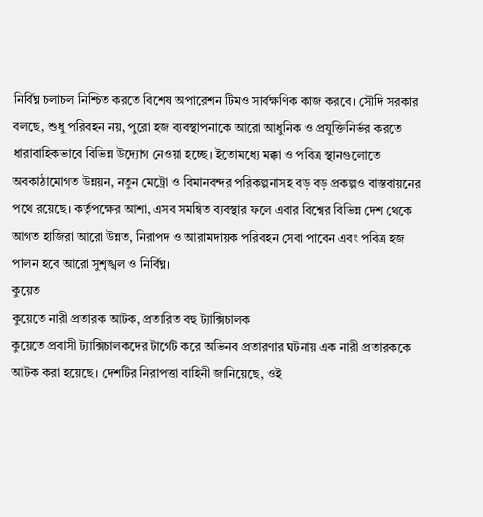নির্বিঘ্ন চলাচল নিশ্চিত করতে বিশেষ অপারেশন টিমও সার্বক্ষণিক কাজ করবে। সৌদি সরকার বলছে, শুধু পরিবহন নয়, পুরো হজ ব্যবস্থাপনাকে আরো আধুনিক ও প্রযুক্তিনির্ভর করতে ধারাবাহিকভাবে বিভিন্ন উদ্যোগ নেওয়া হচ্ছে। ইতোমধ্যে মক্কা ও পবিত্র স্থানগুলোতে অবকাঠামোগত উন্নয়ন, নতুন মেট্রো ও বিমানবন্দর পরিকল্পনাসহ বড় বড় প্রকল্পও বাস্তবায়নের পথে রয়েছে। কর্তৃপক্ষের আশা, এসব সমন্বিত ব্যবস্থার ফলে এবার বিশ্বের বিভিন্ন দেশ থেকে আগত হাজিরা আরো উন্নত, নিরাপদ ও আরামদায়ক পরিবহন সেবা পাবেন এবং পবিত্র হজ পালন হবে আরো সুশৃঙ্খল ও নির্বিঘ্ন।
কুয়েত
কুয়েতে নারী প্রতারক আটক, প্রতারিত বহু ট্যাক্সিচালক
কুয়েতে প্রবাসী ট্যাক্সিচালকদের টার্গেট করে অভিনব প্রতারণার ঘটনায় এক নারী প্রতারককে আটক করা হয়েছে। দেশটির নিরাপত্তা বাহিনী জানিয়েছে, ওই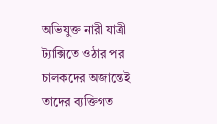অভিযুক্ত নারী যাত্রী ট্যাক্সিতে ওঠার পর চালকদের অজান্তেই তাদের ব্যক্তিগত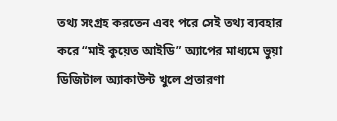তথ্য সংগ্রহ করতেন এবং পরে সেই তথ্য ব্যবহার করে “মাই কুয়েত আইডি” অ্যাপের মাধ্যমে ভুয়া ডিজিটাল অ্যাকাউন্ট খুলে প্রতারণা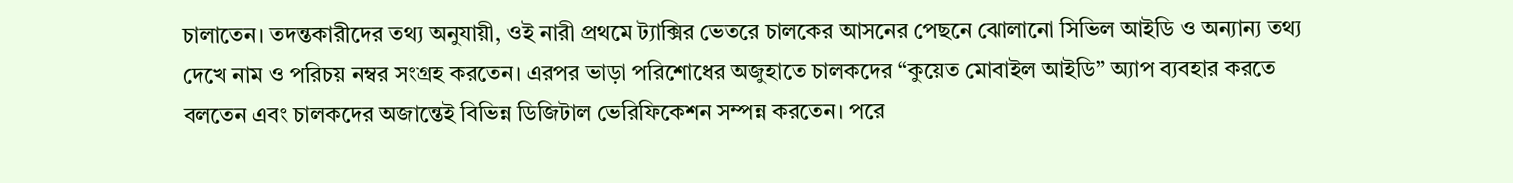চালাতেন। তদন্তকারীদের তথ্য অনুযায়ী, ওই নারী প্রথমে ট্যাক্সির ভেতরে চালকের আসনের পেছনে ঝোলানো সিভিল আইডি ও অন্যান্য তথ্য দেখে নাম ও পরিচয় নম্বর সংগ্রহ করতেন। এরপর ভাড়া পরিশোধের অজুহাতে চালকদের “কুয়েত মোবাইল আইডি” অ্যাপ ব্যবহার করতে বলতেন এবং চালকদের অজান্তেই বিভিন্ন ডিজিটাল ভেরিফিকেশন সম্পন্ন করতেন। পরে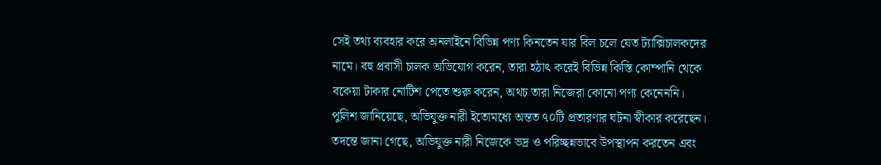সেই তথ্য ব্যবহার করে অনলাইনে বিভিন্ন পণ্য কিনতেন যার বিল চলে যেত ট্যাক্সিচালকদের নামে। বহু প্রবাসী চালক অভিযোগ করেন, তারা হঠাৎ করেই বিভিন্ন কিস্তি কোম্পানি থেকে বকেয়া টাকার নোটিশ পেতে শুরু করেন, অথচ তারা নিজেরা কোনো পণ্য কেনেননি। পুলিশ জানিয়েছে, অভিযুক্ত নারী ইতোমধ্যে অন্তত ৭০টি প্রতারণার ঘটনা স্বীকার করেছেন। তদন্তে জানা গেছে, অভিযুক্ত নারী নিজেকে ভদ্র ও পরিচ্ছন্নভাবে উপস্থাপন করতেন এবং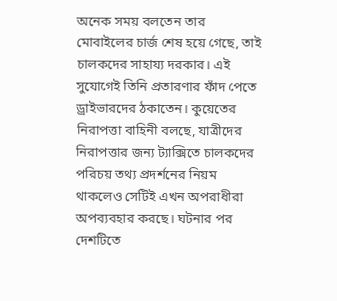অনেক সময় বলতেন তার মোবাইলের চার্জ শেষ হয়ে গেছে, তাই চালকদের সাহায্য দরকার। এই সুযোগেই তিনি প্রতারণার ফাঁদ পেতে ড্রাইভারদের ঠকাতেন। কুয়েতের নিরাপত্তা বাহিনী বলছে, যাত্রীদের নিরাপত্তার জন্য ট্যাক্সিতে চালকদের পরিচয় তথ্য প্রদর্শনের নিয়ম থাকলেও সেটিই এখন অপরাধীরা অপব্যবহার করছে। ঘটনার পর দেশটিতে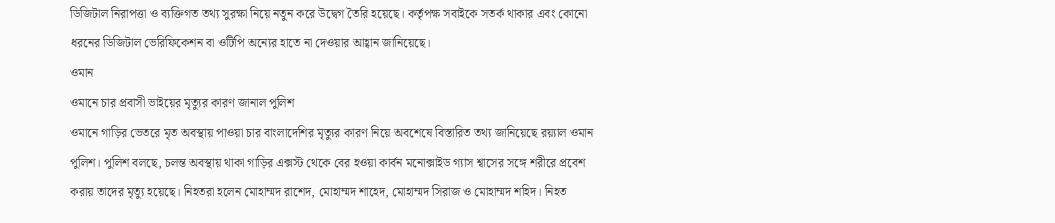ডিজিটাল নিরাপত্তা ও ব্যক্তিগত তথ্য সুরক্ষা নিয়ে নতুন করে উদ্বেগ তৈরি হয়েছে। কর্তৃপক্ষ সবাইকে সতর্ক থাকার এবং কোনো ধরনের ডিজিটাল ভেরিফিকেশন বা ওটিপি অন্যের হাতে না দেওয়ার আহ্বান জানিয়েছে।
ওমান
ওমানে চার প্রবাসী ভাইয়ের মৃত্যুর কারণ জানাল পুলিশ
ওমানে গাড়ির ভেতরে মৃত অবস্থায় পাওয়া চার বাংলাদেশির মৃত্যুর কারণ নিয়ে অবশেষে বিস্তারিত তথ্য জানিয়েছে রয়্যাল ওমান পুলিশ। পুলিশ বলছে, চলন্ত অবস্থায় থাকা গাড়ির এক্সস্ট থেকে বের হওয়া কার্বন মনোক্সাইড গ্যাস শ্বাসের সঙ্গে শরীরে প্রবেশ করায় তাদের মৃত্যু হয়েছে। নিহতরা হলেন মোহাম্মদ রাশেদ, মোহাম্মদ শাহেদ, মোহাম্মদ সিরাজ ও মোহাম্মদ শহিদ। নিহত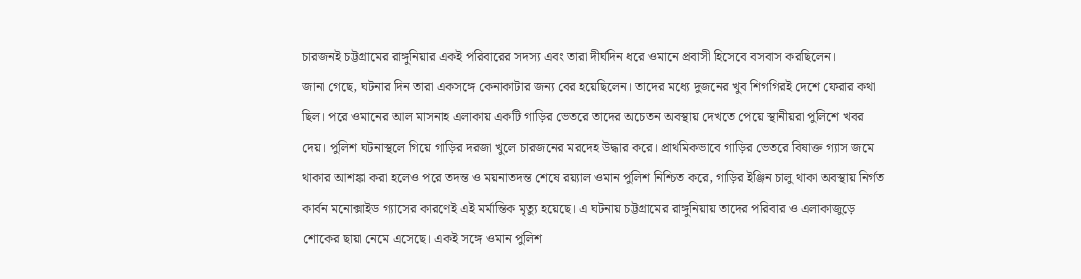চারজনই চট্টগ্রামের রাঙ্গুনিয়ার একই পরিবারের সদস্য এবং তারা দীর্ঘদিন ধরে ওমানে প্রবাসী হিসেবে বসবাস করছিলেন।
জানা গেছে, ঘটনার দিন তারা একসঙ্গে কেনাকাটার জন্য বের হয়েছিলেন। তাদের মধ্যে দুজনের খুব শিগগিরই দেশে ফেরার কথা ছিল। পরে ওমানের আল মাসনাহ এলাকায় একটি গাড়ির ভেতরে তাদের অচেতন অবস্থায় দেখতে পেয়ে স্থানীয়রা পুলিশে খবর দেয়। পুলিশ ঘটনাস্থলে গিয়ে গাড়ির দরজা খুলে চারজনের মরদেহ উদ্ধার করে। প্রাথমিকভাবে গাড়ির ভেতরে বিষাক্ত গ্যাস জমে থাকার আশঙ্কা করা হলেও পরে তদন্ত ও ময়নাতদন্ত শেষে রয়্যাল ওমান পুলিশ নিশ্চিত করে, গাড়ির ইঞ্জিন চালু থাকা অবস্থায় নির্গত কার্বন মনোক্সাইড গ্যাসের কারণেই এই মর্মান্তিক মৃত্যু হয়েছে। এ ঘটনায় চট্টগ্রামের রাঙ্গুনিয়ায় তাদের পরিবার ও এলাকাজুড়ে শোকের ছায়া নেমে এসেছে। একই সঙ্গে ওমান পুলিশ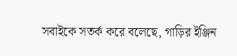সবাইকে সতর্ক করে বলেছে, গাড়ির ইঞ্জিন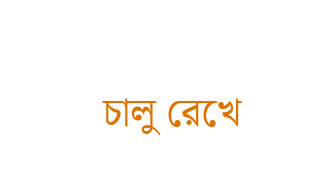চালু রেখে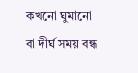কখনো ঘুমানো বা দীর্ঘ সময় বন্ধ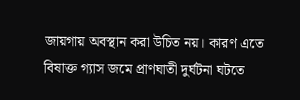জায়গায় অবস্থান করা উচিত নয়। কারণ এতে বিষাক্ত গ্যাস জমে প্রাণঘাতী দুর্ঘটনা ঘটতে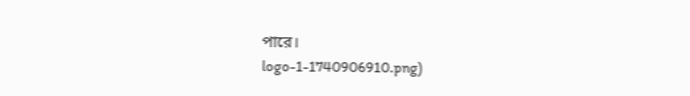পারে।
logo-1-1740906910.png)